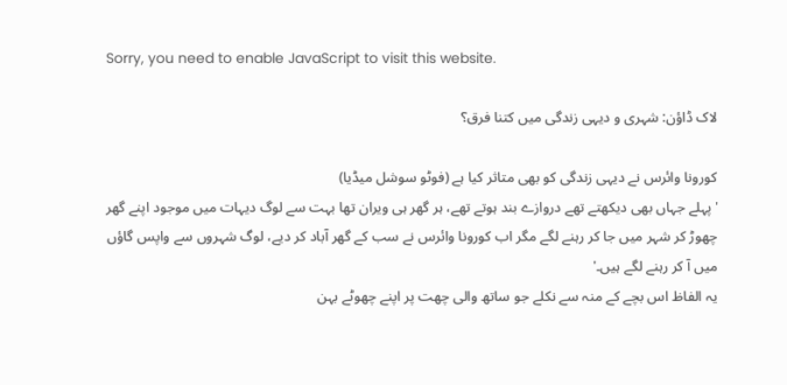Sorry, you need to enable JavaScript to visit this website.

لاک ڈاؤن: شہری و دیہی زندگی میں کتنا فرق؟

کورونا وائرس نے دیہی زندگی کو بھی متاثر کیا ہے (فوٹو سوشل میڈیا)
'پہلے جہاں بھی دیکھتے تھے دروازے بند ہوتے تھے، ہر گھر ہی ویران تھا بہت سے لوگ دیہات میں موجود اپنے گھر چھوڑ کر شہر میں جا کر رہنے لگے مگر اب کورونا وائرس نے سب کے گھر آباد کر دیے، لوگ شہروں سے واپس گاؤں میں آ کر رہنے لگے ہیں۔'
یہ الفاظ اس بچے کے منہ سے نکلے جو ساتھ والی چھت پر اپنے چھوٹے بہن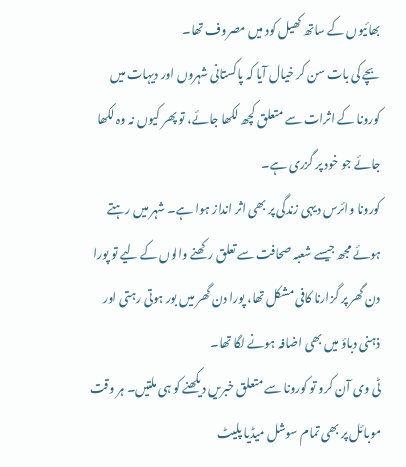بھائیوں کے ساتھ کھیل کود میں مصروف تھا۔
بچے کی بات سن کر خیال آیا کہ پاکستانی شہروں اور دیہات میں کورونا کے اثرات سے متعلق کچھ لکھا جائے، تو پھر کیوں نہ وہ لکھا جائے جو خود پر گزری ہے۔
کورونا وائرس دیہی زندگی پر بھی اثر انداز ہوا ہے۔ شہر میں رہتے ہوئے مجھ جیسے شعبہ صحافت سے تعلق رکھنے والوں کے لیے تو پورا دن گھر پر گزارنا کافی مشکل تھا، پورا دن گھر میں بور ہوتی رہتی اور ذہنی دباؤ میں بھی اضافہ ہونے لگا تھا۔
ٹی وی آن کرو تو کورونا سے متعلق خبریں دیکھنے کو ہی ملتیں۔ ہر وقت موبائل پر بھی تمام سوشل میڈیا پلیٹ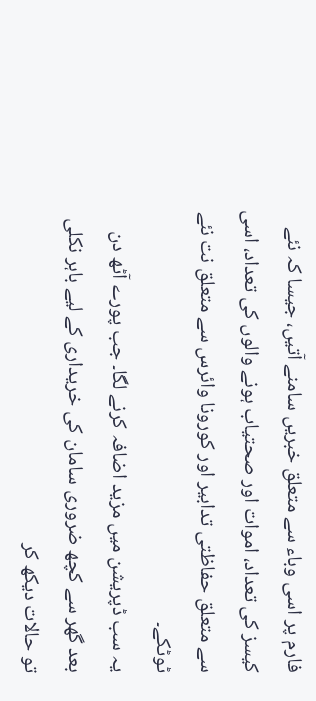فارم پر اسی وباء سے متعلق خبریں سامنے آتیں، جیسا کہ نئے کیسز کی تعداد، اموات اور صحتیاب ہونے والوں کی تعداد، اسی سے متعلق حفاظتی تدابیر اور کورونا وائرس سے متعلق نت نئے ٹوٹکے۔
یہ سب ڈپریشن میں مزید اضافہ کرنے لگا۔ جب پورے آٹھ دن بعد گھر سے کچھ ضروری سامان کی خریداری کے لیے باہر نکلی تو حالات دیکھ کر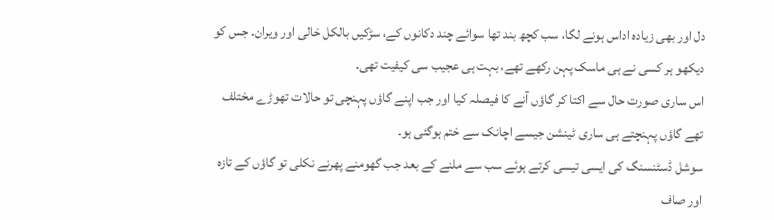دل اور بھی زیادہ اداس ہونے لگا، سب کچھ بند تھا سوائے چند دکانوں کے، سڑکیں بالکل خالی اور ویران۔ جس کو دیکھو ہر کسی نے ہی ماسک پہن رکھے تھے، بہت ہی عجیب سی کیفیت تھی۔
اس ساری صورت حال سے اکتا کر گاؤں آنے کا فیصلہ کیا اور جب اپنے گاؤں پہنچی تو حالات تھوڑے مختلف تھے گاؤں پہنچتے ہی ساری ٹینشن جیسے اچانک سے ختم ہوگئی ہو۔
سوشل ڈسٹنسنگ کی ایسی تیسی کرتے ہوئے سب سے ملنے کے بعد جب گھومنے پھرنے نکلی تو گاؤں کے تازہ اور صاف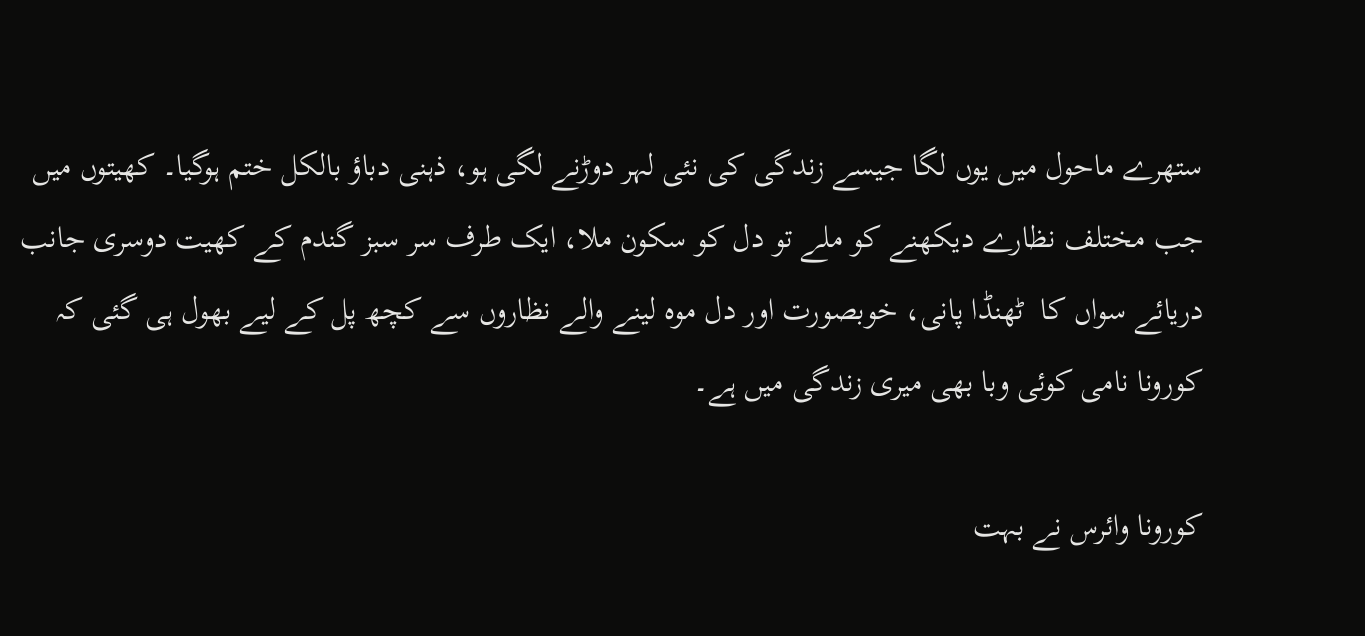ستھرے ماحول میں یوں لگا جیسے زندگی کی نئی لہر دوڑنے لگی ہو، ذہنی دباؤ بالکل ختم ہوگیا۔ کھیتوں میں جب مختلف نظارے دیکھنے کو ملے تو دل کو سکون ملا، ایک طرف سر سبز گندم کے کھیت دوسری جانب دریائے سواں کا  ٹھنڈا پانی، خوبصورت اور دل موہ لینے والے نظاروں سے کچھ پل کے لیے بھول ہی گئی کہ کورونا نامی کوئی وبا بھی میری زندگی میں ہے۔

کورونا وائرس نے بہت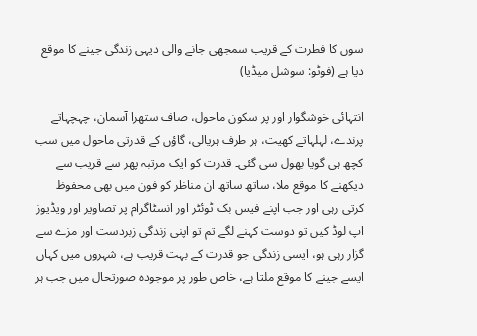سوں کا فطرت کے قریب سمجھی جانے والی دیہی زندگی جینے کا موقع دیا ہے (فوٹو: سوشل میڈیا)

انتہائی خوشگوار اور پر سکون ماحول، صاف ستھرا آسمان، چہچہاتے پرندے، لہلہاتے کھیت، ہر طرف ہریالی، گاؤں کے قدرتی ماحول میں سب کچھ ہی گویا بھول سی گئی۔ قدرت کو ایک مرتبہ پھر سے قریب سے دیکھنے کا موقع ملا، ساتھ ساتھ ان مناظر کو فون میں بھی محفوظ کرتی رہی اور جب اپنے فیس بک ٹوئٹر اور انسٹاگرام پر تصاویر اور ویڈیوز اپ لوڈ کیں تو دوست کہنے لگے تم تو اپنی زندگی زبردست اور مزے سے گزار رہی ہو، ایسی زندگی جو قدرت کے بہت قریب ہے، شہروں میں کہاں ایسے جینے کا موقع ملتا ہے، خاص طور پر موجودہ صورتحال میں جب ہر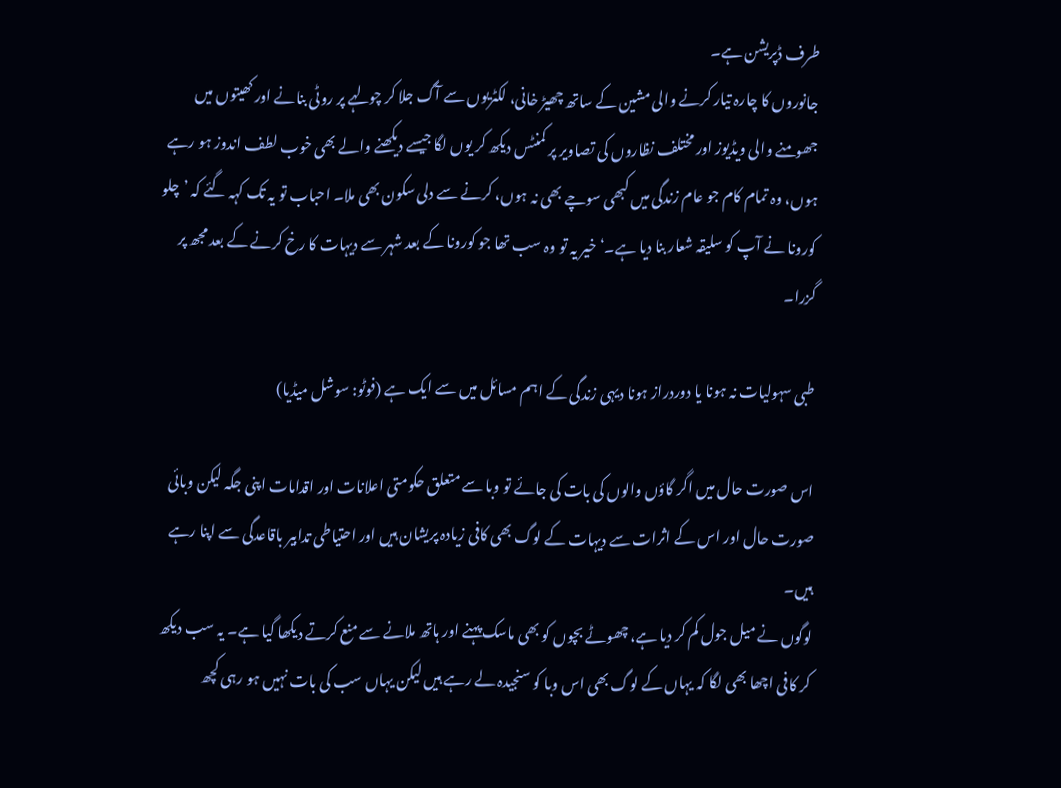طرف ڈپریشن ہے۔
جانوروں کا چارہ تیار کرنے والی مشین کے ساتھ چھیڑ خانی، لکٹریوں سے آگ جلا کر چولہے پر روٹی بنانے اور کھیتوں میں جھومنے والی ویڈیوز اور مختلف نظاروں کی تصاویر پر کمنٹس دیکھ کر یوں لگا جیسے دیکھنے والے بھی خوب لطف اندوز ہو رہے ہوں، وہ تمام کام جو عام زندگی میں کبھی سوچے بھی نہ ہوں، کرنے سے دلی سکون بھی ملا۔ احباب تو یہ تک کہہ گئے کہ ’چلو کورونا نے آپ کو سلیقہ شعار بنا دیا ہے۔‘ خیر یہ تو وہ سب تھا جو کورونا کے بعد شہر سے دیہات کا رخ کرنے کے بعد مجھ پر گزرا۔

طبی سہولیات نہ ہونا یا دوردراز ہونا دیہی زندگی کے اہم مسائل میں سے ایک ہے (فوٹو: سوشل میڈیا)

اس صورت حال میں اگر گاؤں والوں کی بات کی جائے تو وبا سے متعلق حکومتی اعلانات اور اقدامات اپنی جگہ لیکن وبائی صورت حال اور اس کے اثرات سے دیہات کے لوگ بھی کافی زیادہ پریشان ہیں اور احتیاطی تدابیر باقاعدگی سے اپنا رہے ہیں۔
لوگوں نے میل جول کم کر دیا ہے، چھوٹے بچوں کو بھی ماسک پہنے اور ہاتھ ملانے سے منع کرتے دیکھا گیا ہے۔ یہ سب دیکھ کر کافی اچھا بھی لگا کہ یہاں کے لوگ بھی اس وبا کو سنجیدہ لے رہے ہیں لیکن یہاں سب کی بات نہیں ہو رہی کچھ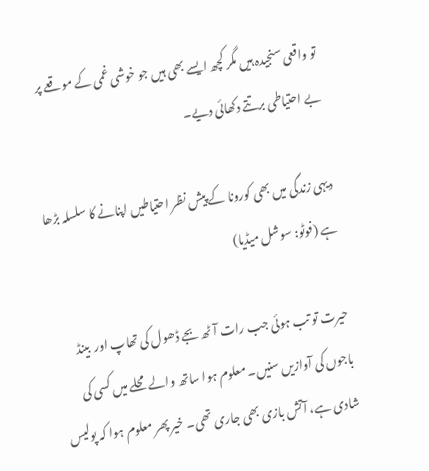تو واقعی سنجیدہ ہیں مگر کچھ ایسے بھی ہیں جو خوشی غمی کے موقعے پر بے احتیاطی برتتے دکھائی دیے۔

دیہی زندگی میں بھی کورونا کے پیش نظر احتیاطیں اپنانے کا سلسلہ بڑھا ہے (فوٹو: سوشل میڈیا)

حیرت تو تب ہوئی جب رات آٹھ بجے ڈھول کی تھاپ اور  بینڈ باجوں کی آوازیں سنیں۔ معلوم ہوا ساتھ والے محلے میں کسی کی شادی ہے، آتش بازی بھی جاری تھی۔ خیر پھر معلوم ہوا کہ پولیس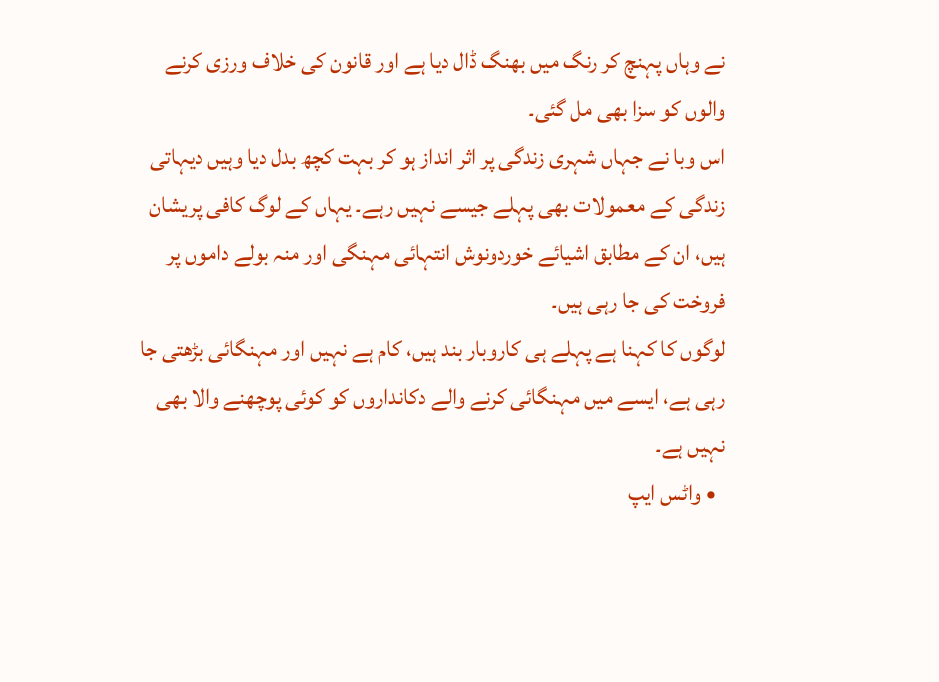نے وہاں پہنچ کر رنگ میں بھنگ ڈال دیا ہے اور قانون کی خلاف ورزی کرنے والوں کو سزا بھی مل گئی۔
اس وبا نے جہاں شہری زندگی پر اثر انداز ہو کر بہت کچھ بدل دیا وہیں دیہاتی زندگی کے معمولات بھی پہلے جیسے نہیں رہے۔ یہاں کے لوگ کافی پریشان ہیں، ان کے مطابق اشیائے خوردونوش انتہائی مہنگی اور منہ بولے داموں پر فروخت کی جا رہی ہیں۔
لوگوں کا کہنا ہے پہلے ہی کاروبار بند ہیں، کام ہے نہیں اور مہنگائی بڑھتی جا رہی ہے، ایسے میں مہنگائی کرنے والے دکانداروں کو کوئی پوچھنے والا بھی نہیں ہے۔
  • واٹس ایپ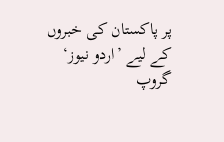پر پاکستان کی خبروں کے لیے ’اردو نیوز‘ گروپ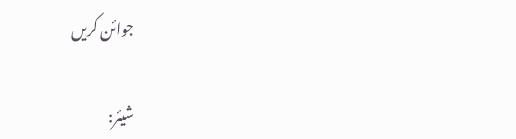جوائن کریں

شیئر: